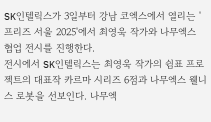SK인텔릭스가 3일부터 강남 코엑스에서 열리는 '프리즈 서울 2025'에서 최영욱 작가와 나무엑스 협업 전시를 진행한다.
전시에서 SK인텔릭스는 최영욱 작가의 쉼표 프로젝트의 대표작 카르마 시리즈 6점과 나무엑스 웰니스 로봇을 선보인다. 나무엑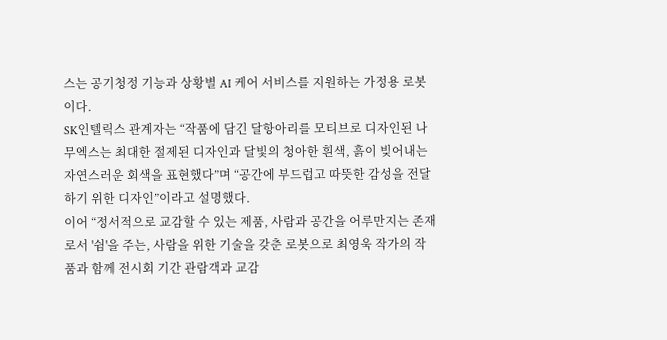스는 공기청정 기능과 상황별 AI 케어 서비스를 지원하는 가정용 로봇이다.
SK인텔릭스 관계자는 “작품에 담긴 달항아리를 모티브로 디자인된 나무엑스는 최대한 절제된 디자인과 달빛의 청아한 흰색, 흙이 빚어내는 자연스러운 회색을 표현했다”며 “공간에 부드럽고 따뜻한 감성을 전달하기 위한 디자인”이라고 설명했다.
이어 “정서적으로 교감할 수 있는 제품, 사람과 공간을 어루만지는 존재로서 '쉼'을 주는, 사람을 위한 기술을 갖춘 로봇으로 최영욱 작가의 작품과 함께 전시회 기간 관람객과 교감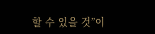할 수 있을 것”이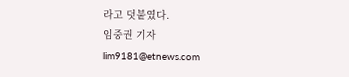라고 덧붙였다.
임중권 기자 lim9181@etnews.com